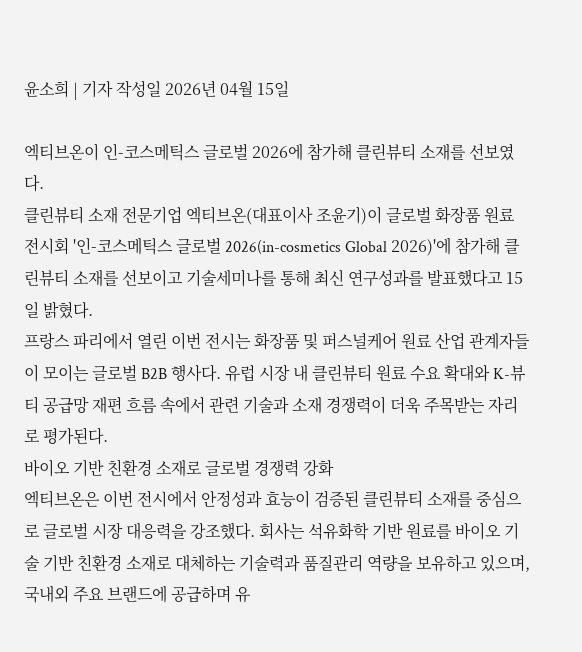윤소희 | 기자 작성일 2026년 04월 15일

엑티브온이 인-코스메틱스 글로벌 2026에 참가해 클린뷰티 소재를 선보였다.
클린뷰티 소재 전문기업 엑티브온(대표이사 조윤기)이 글로벌 화장품 원료 전시회 '인-코스메틱스 글로벌 2026(in-cosmetics Global 2026)'에 참가해 클린뷰티 소재를 선보이고 기술세미나를 통해 최신 연구성과를 발표했다고 15일 밝혔다.
프랑스 파리에서 열린 이번 전시는 화장품 및 퍼스널케어 원료 산업 관계자들이 모이는 글로벌 B2B 행사다. 유럽 시장 내 클린뷰티 원료 수요 확대와 K-뷰티 공급망 재편 흐름 속에서 관련 기술과 소재 경쟁력이 더욱 주목받는 자리로 평가된다.
바이오 기반 친환경 소재로 글로벌 경쟁력 강화
엑티브온은 이번 전시에서 안정성과 효능이 검증된 클린뷰티 소재를 중심으로 글로벌 시장 대응력을 강조했다. 회사는 석유화학 기반 원료를 바이오 기술 기반 친환경 소재로 대체하는 기술력과 품질관리 역량을 보유하고 있으며, 국내외 주요 브랜드에 공급하며 유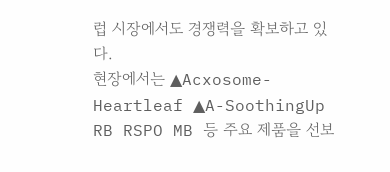럽 시장에서도 경쟁력을 확보하고 있다.
현장에서는 ▲Acxosome-Heartleaf ▲A-SoothingUp RB RSPO MB 등 주요 제품을 선보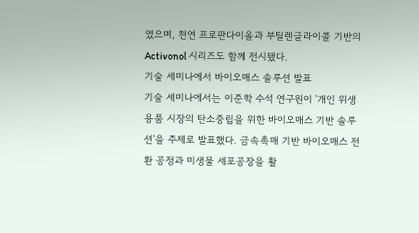였으며, 천연 프로판다이올과 부틸렌글라이콜 기반의 Activonol 시리즈도 함께 전시됐다.
기술 세미나에서 바이오매스 솔루션 발표
기술 세미나에서는 이준학 수석 연구원이 '개인 위생용품 시장의 탄소중립을 위한 바이오매스 기반 솔루션'을 주제로 발표했다. 금속촉매 기반 바이오매스 전환 공정과 미생물 세포공장을 활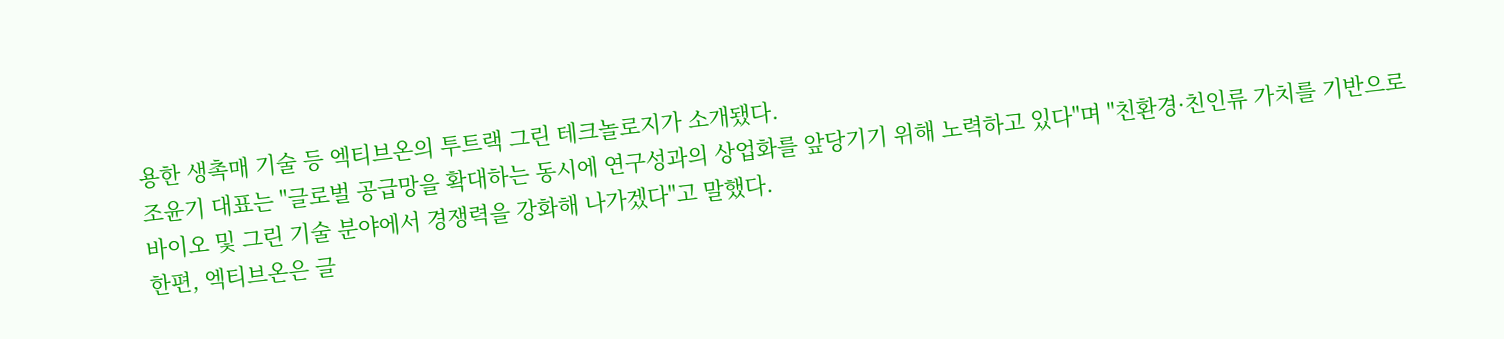용한 생촉매 기술 등 엑티브온의 투트랙 그린 테크놀로지가 소개됐다.
조윤기 대표는 "글로벌 공급망을 확대하는 동시에 연구성과의 상업화를 앞당기기 위해 노력하고 있다"며 "친환경·친인류 가치를 기반으로 바이오 및 그린 기술 분야에서 경쟁력을 강화해 나가겠다"고 말했다.
한편, 엑티브온은 글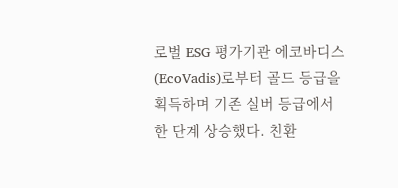로벌 ESG 평가기관 에코바디스(EcoVadis)로부터 골드 등급을 획득하며 기존 실버 등급에서 한 단계 상승했다. 친환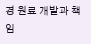경 원료 개발과 책임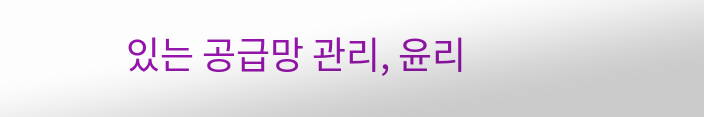있는 공급망 관리, 윤리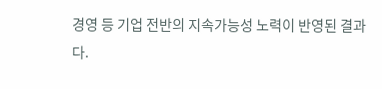경영 등 기업 전반의 지속가능성 노력이 반영된 결과다.